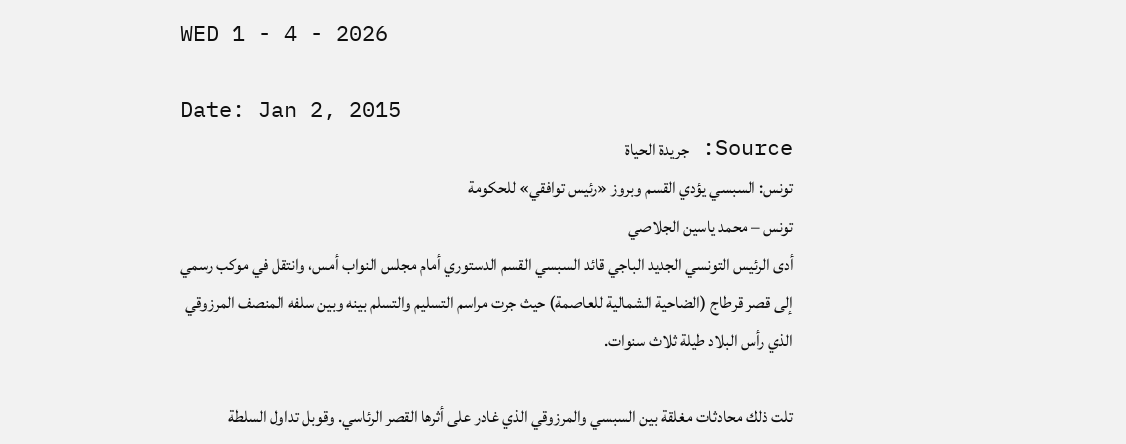WED 1 - 4 - 2026

Date: Jan 2, 2015
Source: جريدة الحياة
تونس: السبسي يؤدي القسم وبروز «رئيس توافقي» للحكومة
تونس – محمد ياسين الجلاصي
أدى الرئيس التونسي الجديد الباجي قائد السبسي القسم الدستوري أمام مجلس النواب أمس، وانتقل في موكب رسمي إلى قصر قرطاج (الضاحية الشمالية للعاصمة) حيث جرت مراسم التسليم والتسلم بينه وبين سلفه المنصف المرزوقي الذي رأس البلاد طيلة ثلاث سنوات.

تلت ذلك محادثات مغلقة بين السبسي والمرزوقي الذي غادر على أثرها القصر الرئاسي. وقوبل تداول السلطة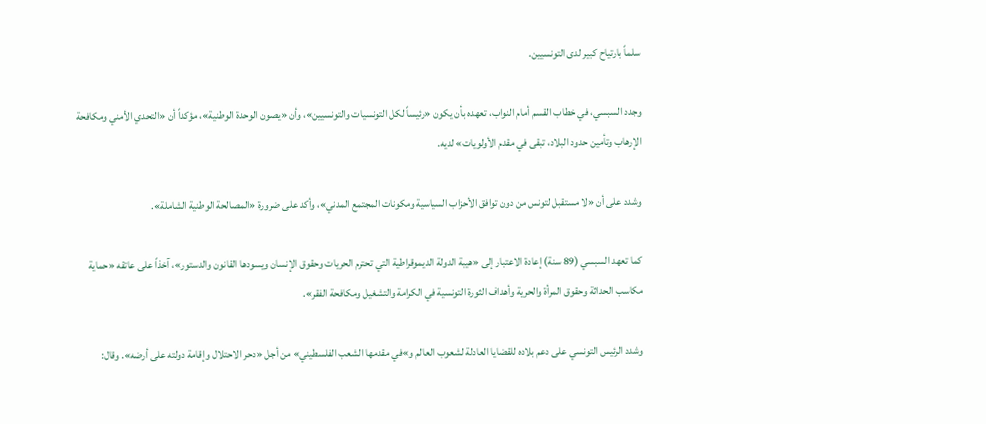سلماً بارتياح كبير لدى التونسيين.

وجدد السبسي، في خطاب القسم أمام النواب، تعهده بأن يكون «رئيساً لكل التونسيات والتونسيين»، وأن «يصون الوحدة الوطنية»، مؤكداً أن «التحدي الأمني ومكافحة الإرهاب وتأمين حدود البلاد، تبقى في مقدم الأولويات» لديه.

وشدد على أن «لا مستقبل لتونس من دون توافق الأحزاب السياسية ومكونات المجتمع المدني»، وأكد على ضرورة «المصالحة الوطنية الشاملة».

كما تعهد السبسي (89 سنة) إعادة الاعتبار إلى «هيبة الدولة الديموقراطية التي تحترم الحريات وحقوق الإنسان ويسودها القانون والدستور»، آخذاً على عاتقه «حماية مكاسب الحداثة وحقوق المرأة والحرية وأهداف الثورة التونسية في الكرامة والتشغيل ومكافحة الفقر».

وشدد الرئيس التونسي على دعم بلاده للقضايا العادلة لشعوب العالم و»في مقدمها الشعب الفلسطيني» من أجل «دحر الاحتلال وإقامة دولته على أرضه». وقال: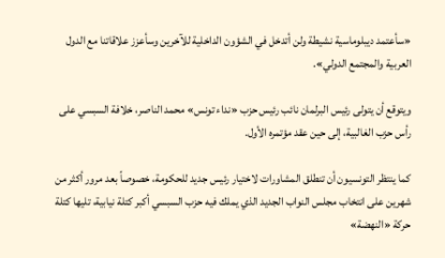«سأعتمد ديبلوماسية نشيطة ولن أتدخل في الشؤون الداخلية للآخرين وسأعزز علاقاتنا مع الدول العربية والمجتمع الدولي».

ويتوقع أن يتولى رئيس البرلمان نائب رئيس حزب «نداء تونس» محمد الناصر، خلافة السبسي على رأس حزب الغالبية، إلى حين عقد مؤتمره الأول.

كما ينتظر التونسيون أن تنطلق المشاورات لاختيار رئيس جديد للحكومة، خصوصاً بعد مرور أكثر من شهرين على انتخاب مجلس النواب الجديد الذي يملك فيه حزب السبسي أكبر كتلة نيابية، تليها كتلة حركة «النهضة»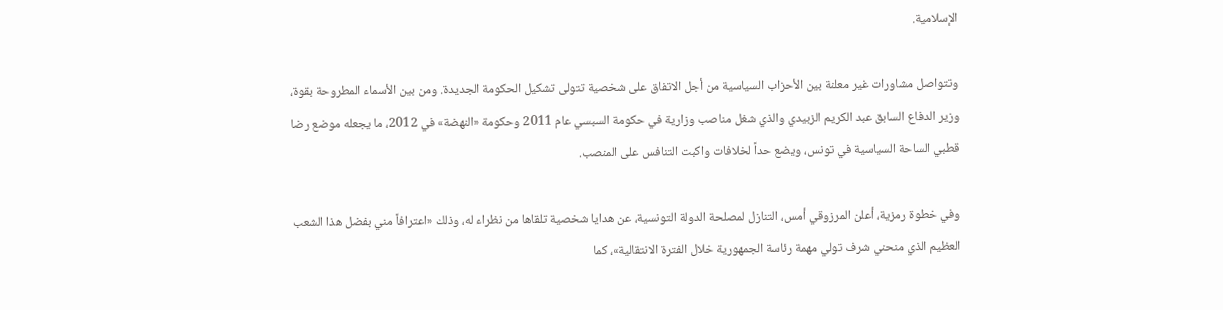الإسلامية.

وتتواصل مشاورات غير معلنة بين الأحزاب السياسية من أجل الاتفاق على شخصية تتولى تشكيل الحكومة الجديدة. ومن بين الأسماء المطروحة بقوة، وزير الدفاع السابق عبد الكريم الزبيدي والذي شغل مناصب وزارية في حكومة السبسي عام 2011 وحكومة «النهضة» في 2012، ما يجعله موضع رضا قطبي الساحة السياسية في تونس، ويضع حداً لخلافات واكبت التنافس على المنصب.

وفي خطوة رمزية، أعلن المرزوقي أمس، التنازل لمصلحة الدولة التونسية، عن هدايا شخصية تلقاها من نظراء له، وذلك «اعترافاً مني بفضل هذا الشعب العظيم الذي منحني شرف تولي مهمة رئاسة الجمهورية خلال الفترة الانتقالية»، كما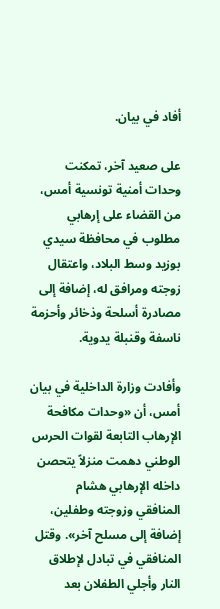أفاد في بيان.

على صعيد آخر، تمكنت وحدات أمنية تونسية أمس، من القضاء على إرهابي مطلوب في محافظة سيدي بوزيد وسط البلاد، واعتقال زوجته ومرافق له، إضافة إلى مصادرة أسلحة وذخائر وأحزمة ناسفة وقنبلة يدوية.

وأفادت وزارة الداخلية في بيان أمس، أن «وحدات مكافحة الإرهاب التابعة لقوات الحرس الوطني دهمت منزلاً يتحصن داخله الإرهابي هشام المنافقي وزوجته وطفلين، إضافة إلى مسلح آخر». وقتل المنافقي في تبادل لإطلاق النار وأجلي الطفلان بعد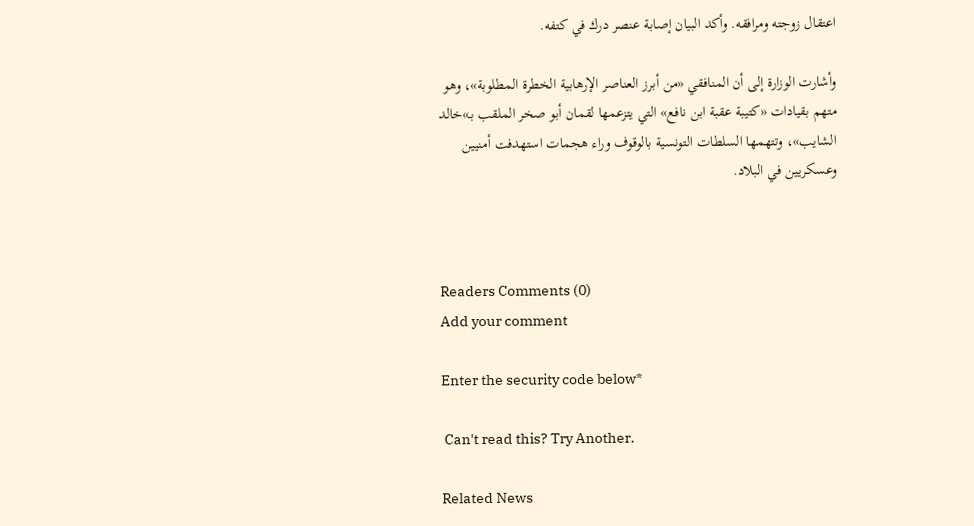اعتقال زوجته ومرافقه. وأكد البيان إصابة عنصر درك في كتفه.

وأشارت الوزارة إلى أن المنافقي «من أبرز العناصر الإرهابية الخطرة المطلوبة»، وهو متهم بقيادات «كتيبة عقبة ابن نافع» التي يتزعمها لقمان أبو صخر الملقب بـ»خالد الشايب»، وتتهمها السلطات التونسية بالوقوف وراء هجمات استهدفت أمنيين وعسكريين في البلاد.



Readers Comments (0)
Add your comment

Enter the security code below*

 Can't read this? Try Another.

Related News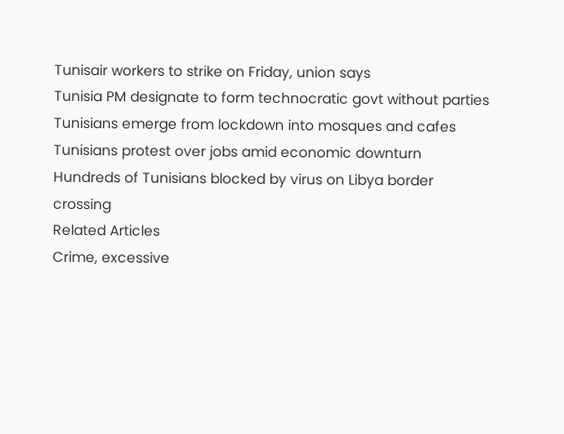Tunisair workers to strike on Friday, union says
Tunisia PM designate to form technocratic govt without parties
Tunisians emerge from lockdown into mosques and cafes
Tunisians protest over jobs amid economic downturn
Hundreds of Tunisians blocked by virus on Libya border crossing
Related Articles
Crime, excessive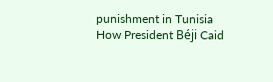punishment in Tunisia
How President Béji Caid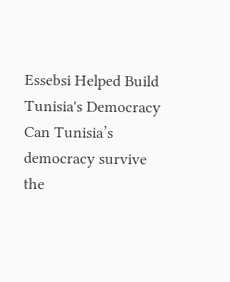Essebsi Helped Build Tunisia's Democracy
Can Tunisia’s democracy survive the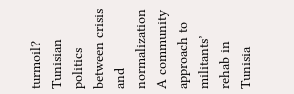turmoil?
Tunisian politics between crisis and normalization
A community approach to militants’ rehab in Tunisia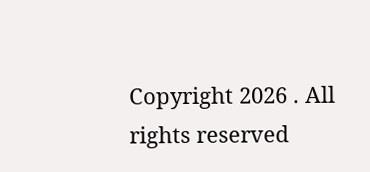Copyright 2026 . All rights reserved